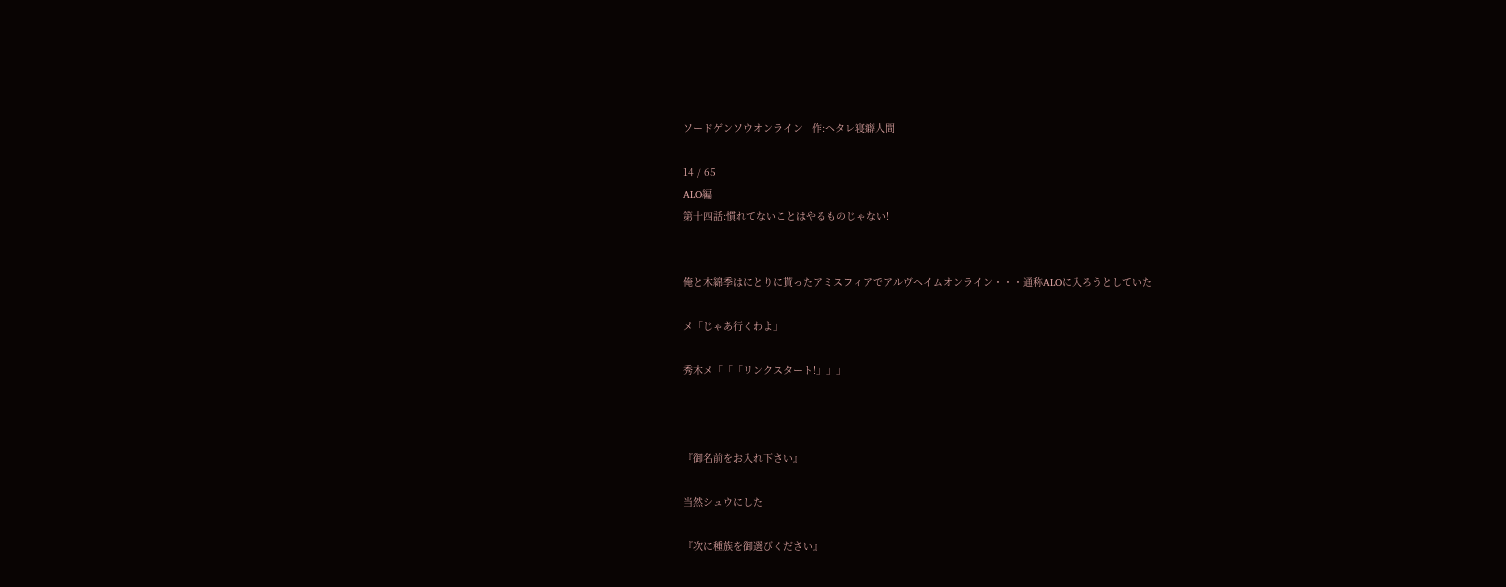ソードゲンソウオンライン   作:ヘタレ寝癖人間

14 / 65
ALO編
第十四話:慣れてないことはやるものじゃない!


俺と木綿季はにとりに貰ったアミスフィアでアルヴヘイムオンライン・・・通称ALOに入ろうとしていた

メ「じゃあ行くわよ」

秀木メ「「「リンクスタート!」」」



『御名前をお入れ下さい』

当然シュウにした

『次に種族を御選びください』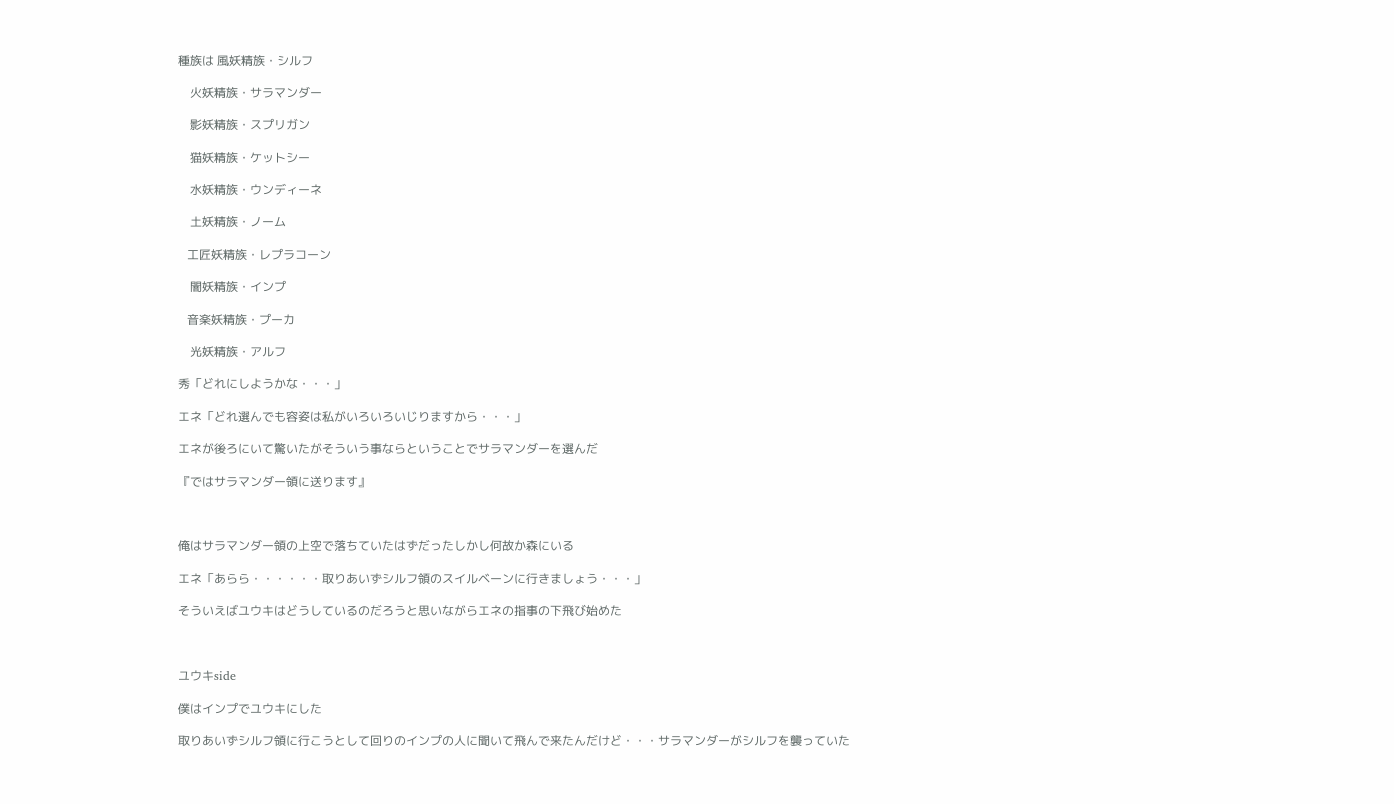種族は 風妖精族・シルフ

    火妖精族・サラマンダー

    影妖精族・スプリガン

    猫妖精族・ケットシー

    水妖精族・ウンディーネ

    土妖精族・ノーム

   工匠妖精族・レプラコーン

    闇妖精族・インプ

   音楽妖精族・プーカ

    光妖精族・アルフ

秀「どれにしようかな・・・」

エネ「どれ選んでも容姿は私がいろいろいじりますから・・・」

エネが後ろにいて驚いたがそういう事ならということでサラマンダーを選んだ

『ではサラマンダー領に送ります』



俺はサラマンダー領の上空で落ちていたはずだったしかし何故か森にいる

エネ「あらら・・・・・・取りあいずシルフ領のスイルベーンに行きましょう・・・」

そういえばユウキはどうしているのだろうと思いながらエネの指事の下飛び始めた



ユウキside

僕はインプでユウキにした

取りあいずシルフ領に行こうとして回りのインプの人に聞いて飛んで来たんだけど・・・サラマンダーがシルフを襲っていた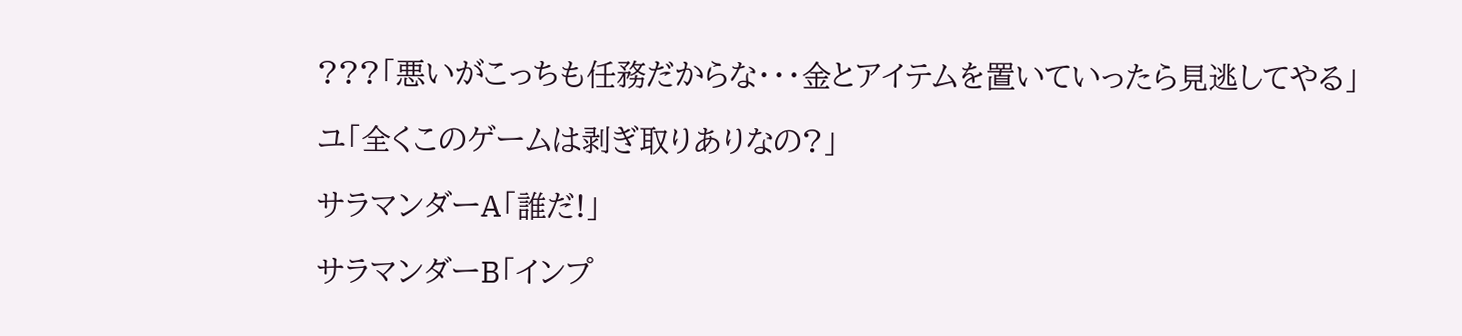???「悪いがこっちも任務だからな・・・金とアイテムを置いていったら見逃してやる」

ユ「全くこのゲームは剥ぎ取りありなの?」

サラマンダーA「誰だ!」

サラマンダーB「インプ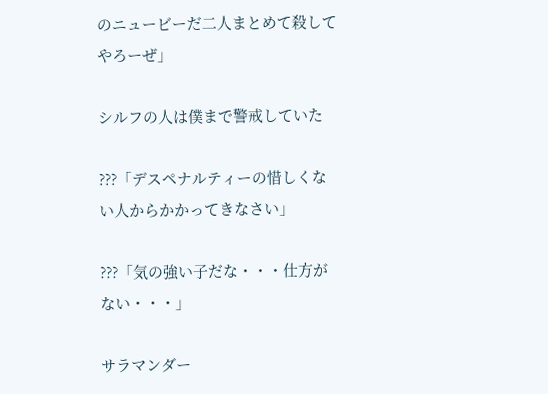のニュービーだ二人まとめて殺してやろーぜ」

シルフの人は僕まで警戒していた

???「デスペナルティーの惜しくない人からかかってきなさい」

???「気の強い子だな・・・仕方がない・・・」

サラマンダー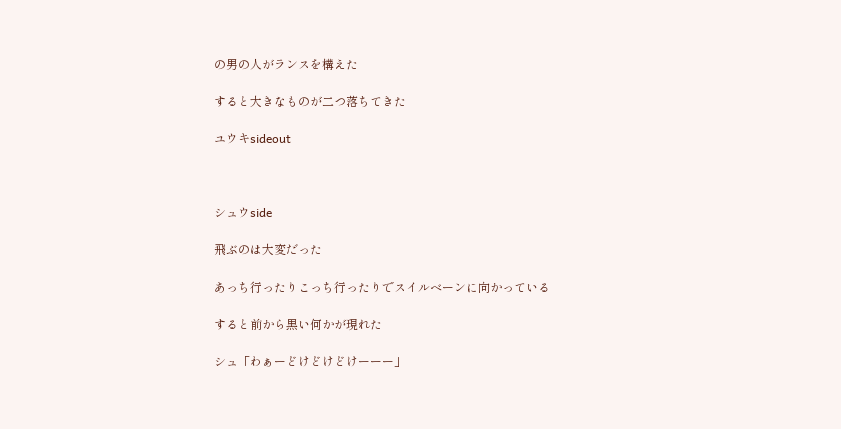の男の人がランスを構えた

すると大きなものが二つ落ちてきた

ユウキsideout



シュウside

飛ぶのは大変だった

あっち行ったりこっち行ったりでスイルベーンに向かっている

すると前から黒い何かが現れた

シュ「わぁーどけどけどけーーー」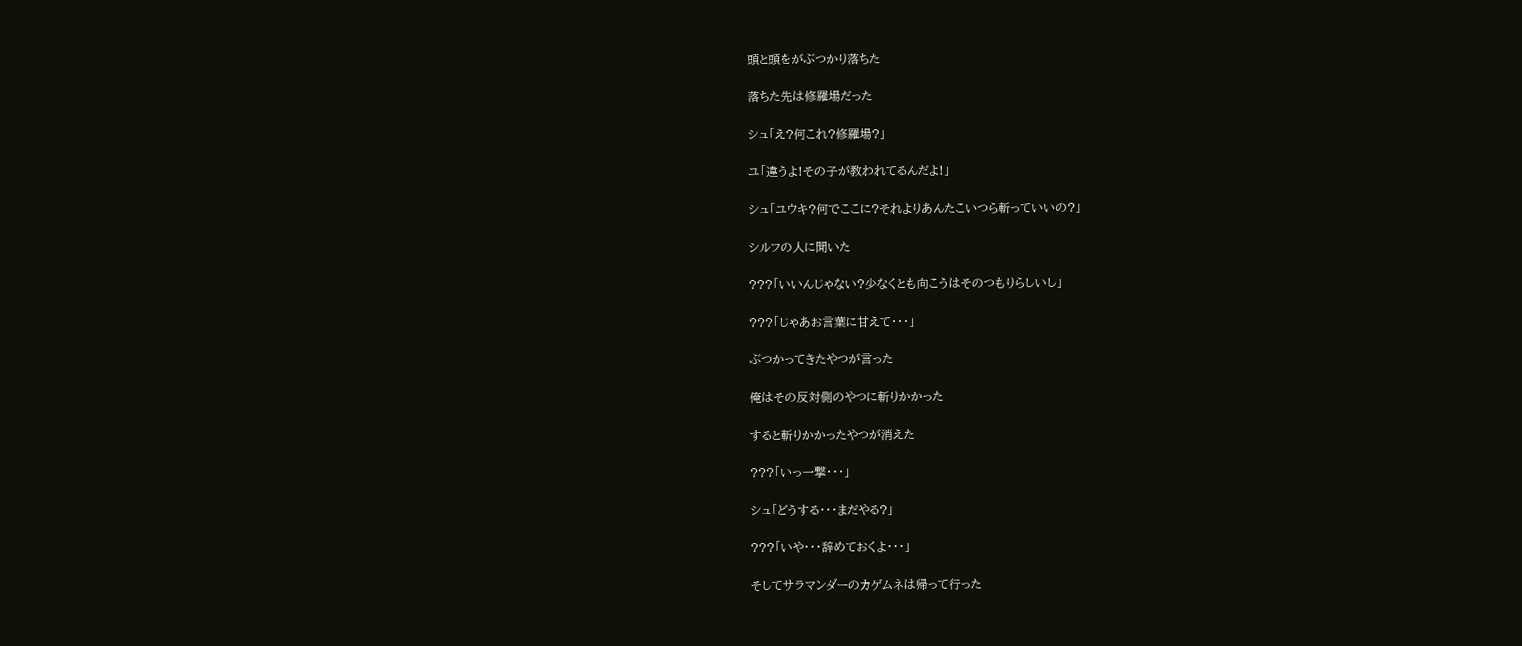頭と頭をがぶつかり落ちた

落ちた先は修羅場だった

シュ「え?何これ?修羅場?」

ユ「違うよ!その子が教われてるんだよ!」

シュ「ユウキ?何でここに?それよりあんたこいつら斬っていいの?」

シルフの人に聞いた

???「いいんじゃない?少なくとも向こうはそのつもりらしいし」

???「じゃあお言葉に甘えて・・・」

ぶつかってきたやつが言った

俺はその反対側のやつに斬りかかった

すると斬りかかったやつが消えた

???「いっ一撃・・・」

シュ「どうする・・・まだやる?」

???「いや・・・辞めておくよ・・・」

そしてサラマンダーのカゲムネは帰って行った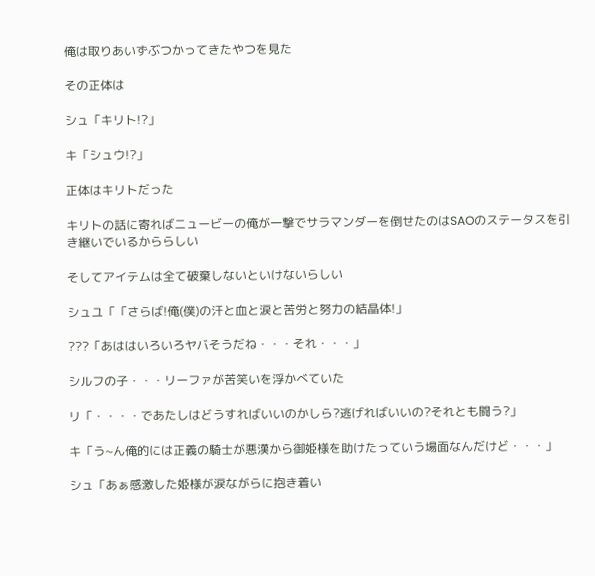俺は取りあいずぶつかってきたやつを見た

その正体は

シュ「キリト!?」

キ「シュウ!?」

正体はキリトだった

キリトの話に寄ればニュービーの俺が一撃でサラマンダーを倒せたのはSAOのステータスを引き継いでいるかららしい

そしてアイテムは全て破棄しないといけないらしい

シュユ「「さらば!俺(僕)の汗と血と涙と苦労と努力の結晶体!」

???「あははいろいろヤバそうだね・・・それ・・・」

シルフの子・・・リーファが苦笑いを浮かべていた

リ「・・・・であたしはどうすればいいのかしら?逃げればいいの?それとも闘う?」

キ「う~ん俺的には正義の騎士が悪漢から御姫様を助けたっていう場面なんだけど・・・」

シュ「あぁ感激した姫様が涙ながらに抱き着い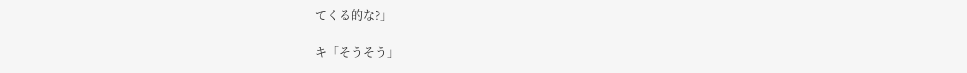てくる的な?」

キ「そうそう」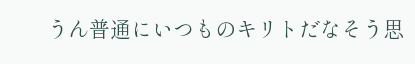うん普通にいつものキリトだなそう思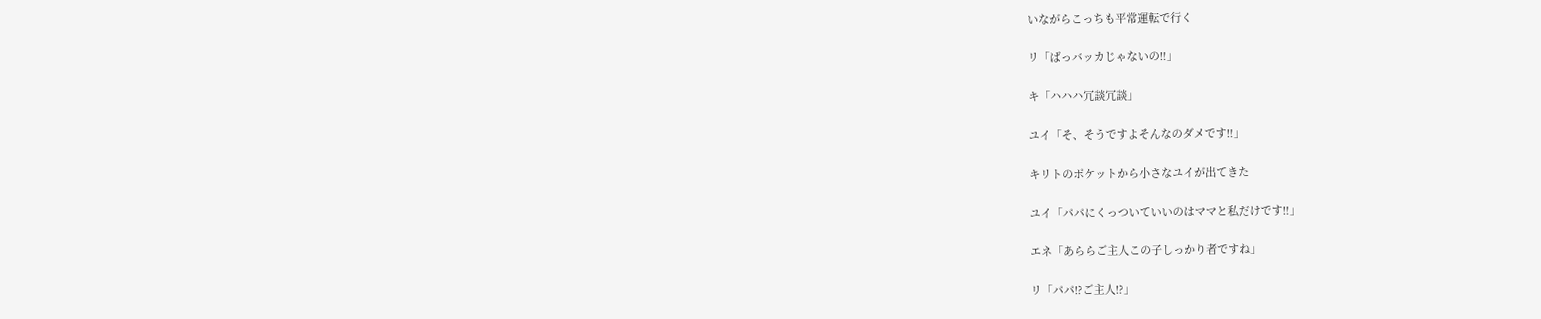いながらこっちも平常運転で行く

リ「ばっバッカじゃないの‼」

キ「ハハハ冗談冗談」

ユイ「そ、そうですよそんなのダメです‼」

キリトのポケットから小さなユイが出てきた

ユイ「パパにくっついていいのはママと私だけです‼」

エネ「あららご主人この子しっかり者ですね」

リ「パパ!?ご主人!?」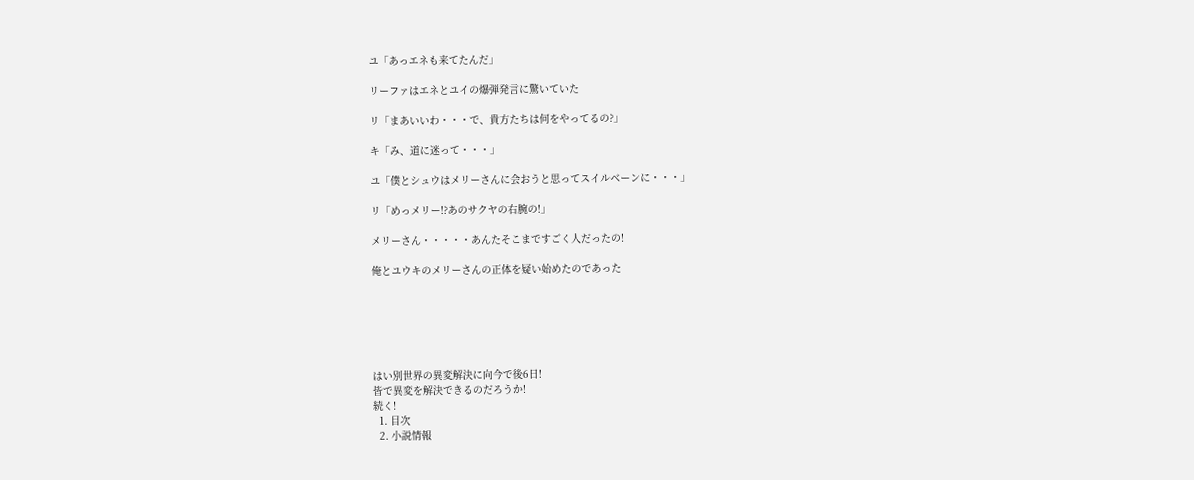ユ「あっエネも来てたんだ」

リーファはエネとユイの爆弾発言に驚いていた

リ「まあいいわ・・・で、貴方たちは何をやってるの?」

キ「み、道に迷って・・・」

ユ「僕とシュウはメリーさんに会おうと思ってスイルベーンに・・・」

リ「めっメリー!?あのサクヤの右腕の!」

メリーさん・・・・・あんたそこまですごく人だったの!

俺とユウキのメリーさんの正体を疑い始めたのであった






はい別世界の異変解決に向今で後6日!
皆で異変を解決できるのだろうか!
続く!
  1. 目次
  2. 小説情報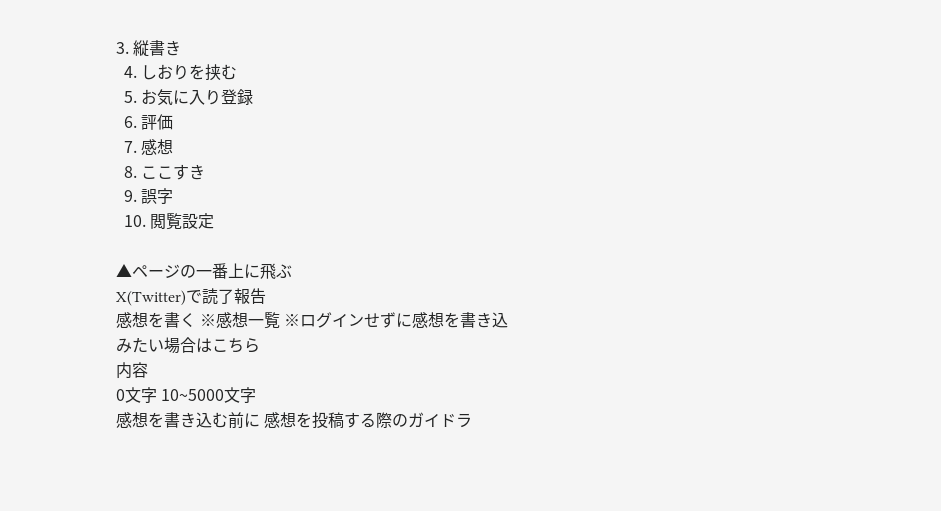3. 縦書き
  4. しおりを挟む
  5. お気に入り登録
  6. 評価
  7. 感想
  8. ここすき
  9. 誤字
  10. 閲覧設定

▲ページの一番上に飛ぶ
X(Twitter)で読了報告
感想を書く ※感想一覧 ※ログインせずに感想を書き込みたい場合はこちら
内容
0文字 10~5000文字
感想を書き込む前に 感想を投稿する際のガイドラ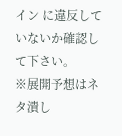イン に違反していないか確認して下さい。
※展開予想はネタ潰し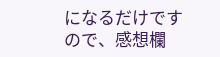になるだけですので、感想欄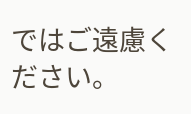ではご遠慮ください。